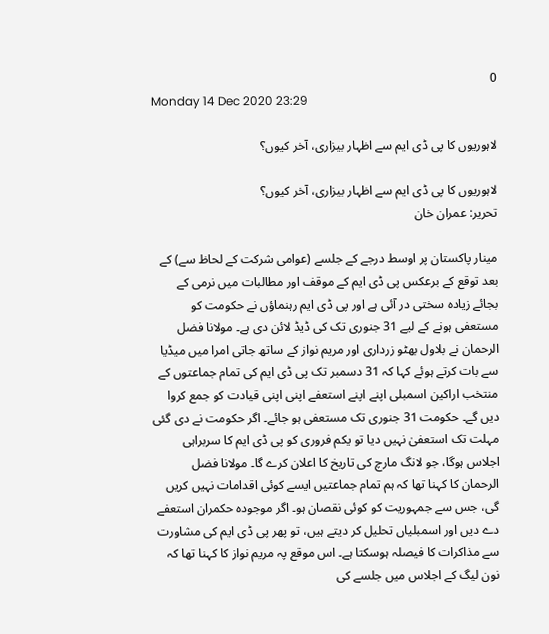0
Monday 14 Dec 2020 23:29

لاہوریوں کا پی ڈی ایم سے اظہار بیزاری، آخر کیوں؟

لاہوریوں کا پی ڈی ایم سے اظہار بیزاری، آخر کیوں؟
تحریر: عمران خان

مینار پاکستان پر اوسط درجے کے جلسے (عوامی شرکت کے لحاظ سے) کے بعد توقع کے برعکس پی ڈی ایم کے موقف اور مطالبات میں نرمی کے بجائے زیادہ سختی در آئی ہے اور پی ڈی ایم رہنماؤں نے حکومت کو مستعفی ہونے کے لیے 31 جنوری تک کی ڈیڈ لائن دی ہے۔ مولانا فضل الرحمان نے بلاول بھٹو زرداری اور مریم نواز کے ساتھ جاتی امرا میں میڈیا سے بات کرتے ہوئے کہا کہ 31 دسمبر تک پی ڈی ایم کی تمام جماعتوں کے منتخب اراکین اسمبلی اپنے اپنے استعفے اپنی اپنی قیادت کو جمع کروا دیں گے۔ حکومت 31 جنوری تک مستعفی ہو جائے۔ اگر حکومت نے دی گئی مہلت تک استعفیٰ نہیں دیا تو یکم فروری کو پی ڈی ایم کا سربراہی اجلاس ہوگا، جو لانگ مارچ کی تاریخ کا اعلان کرے گا۔ مولانا فضل الرحمان کا کہنا تھا کہ ہم تمام جماعتیں ایسے کوئی اقدامات نہیں کریں گی، جس سے جمہوریت کو کوئی نقصان ہو۔ اگر موجودہ حکمران استعفے دے دیں اور اسمبلیاں تحلیل کر دیتے ہیں، تو پھر پی ڈی ایم کی مشاورت سے مذاکرات کا فیصلہ ہوسکتا ہے۔ اس موقع پہ مریم نواز کا کہنا تھا کہ نون لیگ کے اجلاس میں جلسے کی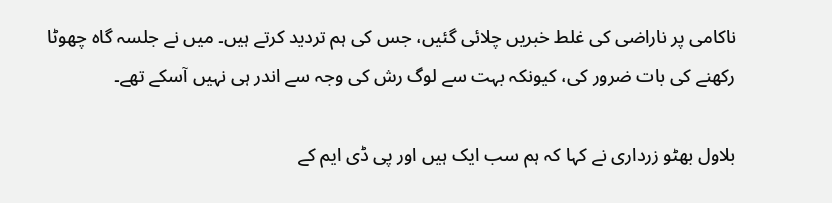ناکامی پر ناراضی کی غلط خبریں چلائی گئیں، جس کی ہم تردید کرتے ہیں۔ میں نے جلسہ گاہ چھوٹا رکھنے کی بات ضرور کی، کیونکہ بہت سے لوگ رش کی وجہ سے اندر ہی نہیں آسکے تھے۔

بلاول بھٹو زرداری نے کہا کہ ہم سب ایک ہیں اور پی ڈی ایم کے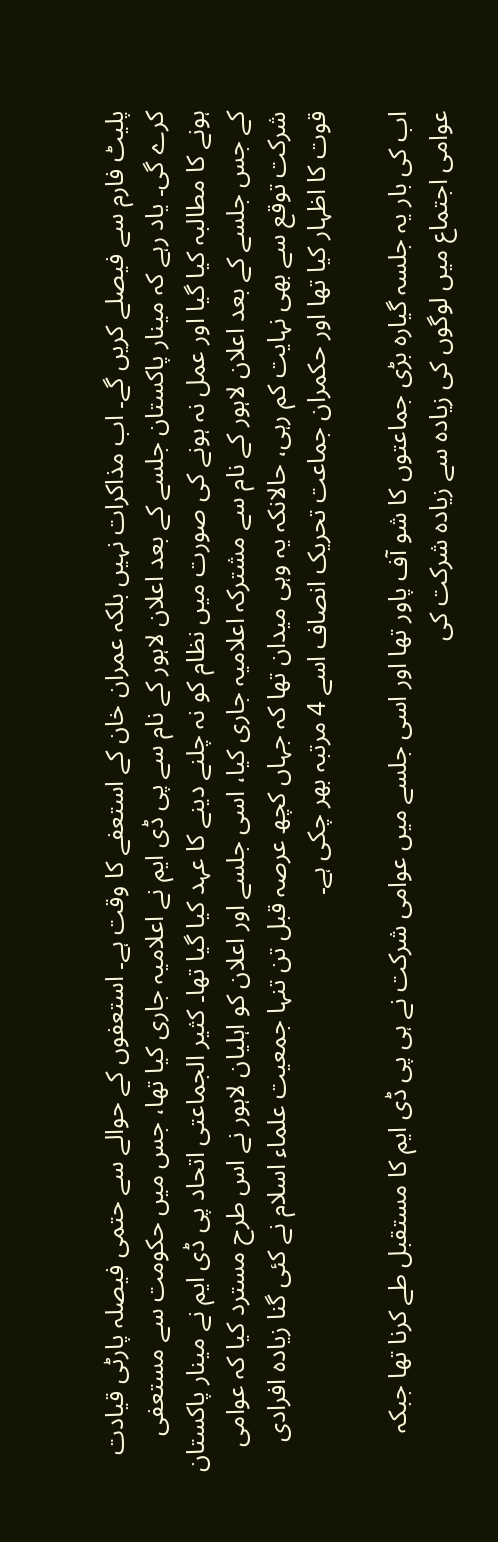پلیٹ فارم سے فیصلے کریں گے۔ اب مذاکرات نہیں بلکہ عمران خان کے استعفے کا وقت ہے۔ استعفوں کے حوالے سے حتمی فیصلہ پارٹی قیادت کرے گی۔ یاد رہے کہ مینار پاکستان جلسے کے بعد اعلان لاہور کے نام سے پی ڈی ایم نے اعلامیہ جاری کیا تھا، جس میں حکومت سے مستعفی ہونے کا مطالبہ کیا گیا اور عمل نہ ہونے کی صورت میں نظام کو نہ چلنے دینے کا عہد کیا گیا تھا۔ کثیر الجماعتی اتحاد پی ڈی ایم نے مینار پاکستان کے جس جلسے کے بعد اعلان لاہور کے نام سے مشترکہ اعلامیہ جاری کیا، اسی جلسے اور اعلان کو اہلیان لاہور نے اس طرح مسترد کیا کہ عوامی شرکت توقع سے بھی نہایت کم رہی، حالانکہ یہ وہی میدان تھا کہ جہاں کچھ عرصہ قبل تن تنہا جمعیت علماء اسلام نے کئی گنا زیادہ افرادی قوت کا اظہار کیا تھا اور حکمران جماعت تحریک انصاف اسے 4 مرتبہ بھر چکی ہے۔

اب کی بار یہ جلسہ گیارہ بڑی جماعتوں کا شو آف پاور تھا اور اسی جلسے میں عوامی شرکت نے ہی پی ڈی ایم کا مستقبل طے کرنا تھا جبکہ عوامی اجتماع میں لوگوں کی زیادہ سے زیادہ شرکت کی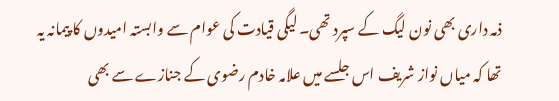ذمہ داری بھی نون لیگ کے سپرد تھی۔ لیگی قیادت کی عوام سے وابستہ امیدوں کا پیمانہ یہ تھا کہ میاں نواز شریف اس جلسے میں علامہ خادم رضوی کے جنازے سے بھی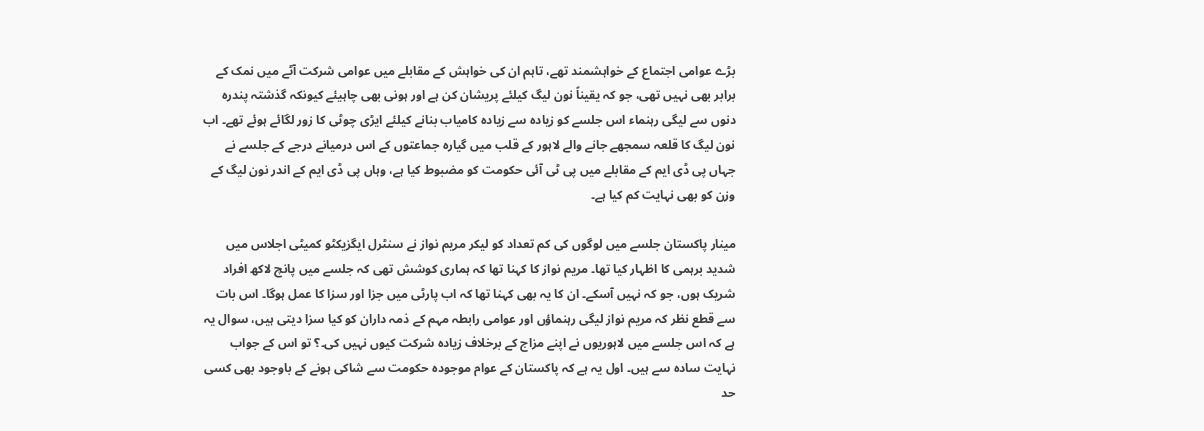بڑے عوامی اجتماع کے خواہشمند تھے، تاہم ان کی خواہش کے مقابلے میں عوامی شرکت آٹے میں نمک کے برابر بھی نہیں تھی، جو کہ یقیناً نون لیگ کیلئے پریشان کن ہے اور ہونی بھی چاہیئے کیونکہ گذشتہ پندرہ دنوں سے لیگی رہنماء اس جلسے کو زیادہ سے زیادہ کامیاب بنانے کیلئے ایڑی چوٹی کا زور لگائے ہوئے تھے۔ اب نون لیگ کا قلعہ سمجھے جانے والے لاہور کے قلب میں گیارہ جماعتوں کے اس درمیانے درجے کے جلسے نے جہاں پی ڈی ایم کے مقابلے میں پی ٹی آئی حکومت کو مضبوط کیا ہے، وہاں پی ڈی ایم کے اندر نون لیگ کے وزن کو بھی نہایت کم کیا ہے۔

مینار پاکستان جلسے میں لوگوں کی کم تعداد کو لیکر مریم نواز نے سنٹرل ایگزیکٹو کمیٹی اجلاس میں شدید برہمی کا اظہار کیا تھا۔ مریم نواز کا کہنا تھا کہ ہماری کوشش تھی کہ جلسے میں پانچ لاکھ افراد شریک ہوں، جو کہ نہیں آسکے۔ ان کا یہ بھی کہنا تھا کہ اب پارٹی میں جزا اور سزا کا عمل ہوگا۔ اس بات سے قطع نظر کہ مریم نواز لیگی رہنماؤں اور عوامی رابطہ مہم کے ذمہ داران کو کیا سزا دیتی ہیں، سوال یہ ہے کہ اس جلسے میں لاہوریوں نے اپنے مزاج کے برخلاف زیادہ شرکت کیوں نہیں کی۔؟ تو اس کے جواب نہایت سادہ سے ہیں۔ اول یہ ہے کہ پاکستان کے عوام موجودہ حکومت سے شاکی ہونے کے باوجود بھی کسی حد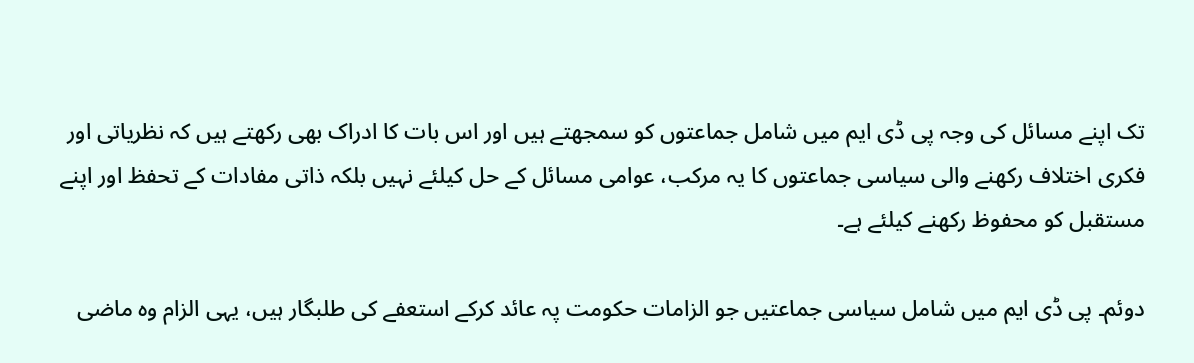تک اپنے مسائل کی وجہ پی ڈی ایم میں شامل جماعتوں کو سمجھتے ہیں اور اس بات کا ادراک بھی رکھتے ہیں کہ نظریاتی اور فکری اختلاف رکھنے والی سیاسی جماعتوں کا یہ مرکب، عوامی مسائل کے حل کیلئے نہیں بلکہ ذاتی مفادات کے تحفظ اور اپنے مستقبل کو محفوظ رکھنے کیلئے ہے۔

دوئم۔ پی ڈی ایم میں شامل سیاسی جماعتیں جو الزامات حکومت پہ عائد کرکے استعفے کی طلبگار ہیں، یہی الزام وہ ماضی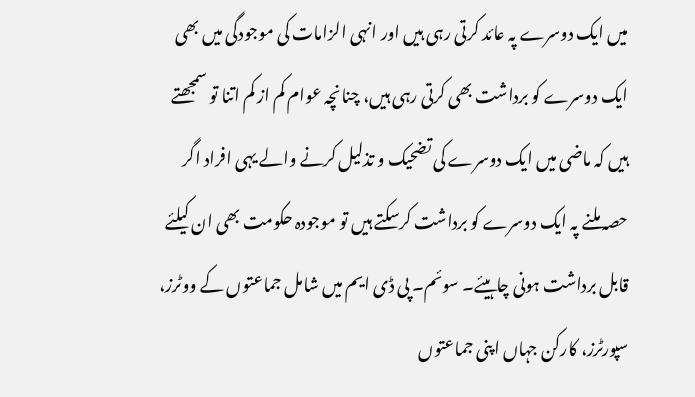میں ایک دوسرے پہ عائد کرتی رہی ہیں اور انہی الزامات کی موجودگی میں بھی ایک دوسرے کو برداشت بھی کرتی رہی ہیں، چنانچہ عوام کم از کم اتنا تو سمجھتے ہیں کہ ماضی میں ایک دوسرے کی تضحیک و تذلیل کرنے والے یہی افراد اگر حصہ ملنے پہ ایک دوسرے کو برداشت کرسکتے ہیں تو موجودہ حکومت بھی ان کیلئے قابل برداشت ہونی چاہیئے۔ سوئم۔ پی ڈی ایم میں شامل جماعتوں کے ووٹرز، سپورٹرز، کارکن جہاں اپنی جماعتوں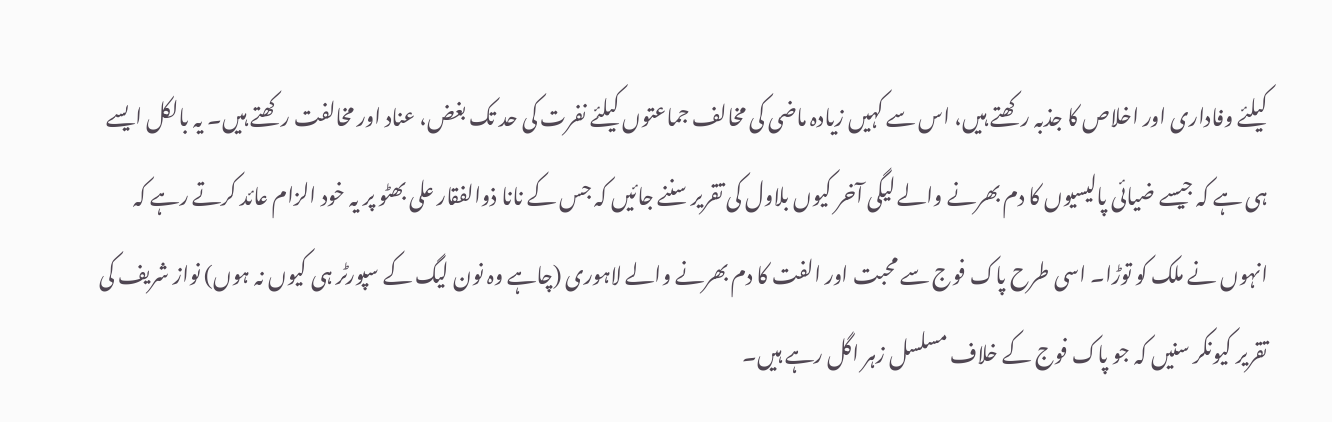کیلئے وفاداری اور اخلاص کا جذبہ رکھتے ہیں، اس سے کہیں زیادہ ماضی کی مخالف جماعتوں کیلئے نفرت کی حد تک بغض، عناد اور مخالفت رکھتے ہیں۔ یہ بالکل ایسے ہی ہے کہ جیسے ضیائی پالیسیوں کا دم بھرنے والے لیگی آخر کیوں بلاول کی تقریر سننے جائیں کہ جس کے نانا ذوالفقار علی بھٹو پر یہ خود الزام عائد کرتے رہے کہ انہوں نے ملک کو توڑا۔ اسی طرح پاک فوج سے محبت اور الفت کا دم بھرنے والے لاہوری (چاہے وہ نون لیگ کے سپورٹر ہی کیوں نہ ہوں) نواز شریف کی تقریر کیونکر سنیں کہ جو پاک فوج کے خلاف مسلسل زہر اگل رہے ہیں۔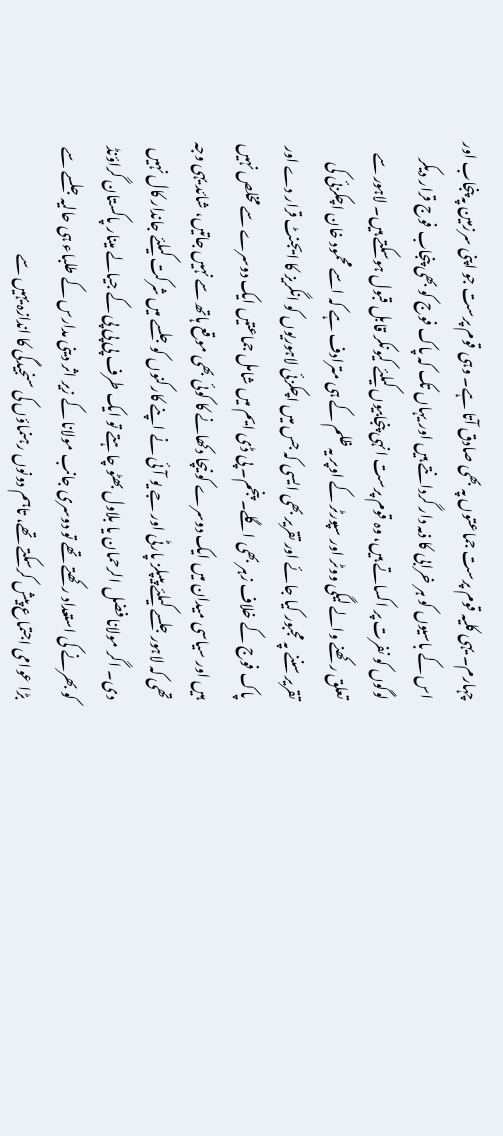چہارم۔ یہی کلیہ قوم پرست جماعتوں پہ بھی صادق آتا ہے۔ وہی قوم پرست جو اپنی سرزمین پہ پنجاب اور اس کے باسیوں کو ہر خرابی کا ذمہ دار گردانتے ہیں اور یہاں تک کہ پاک فوج کو بھی پنجاب فوج قرار دیکر لوگوں کو نفرت پر اکساتے ہیں، وہ قوم پرست انہی پنجابیوں کیلئے کیونکر قابل قبول ہوسکتے ہیں۔ لاہور سے تعلق رکھنے والے لیگی ووٹر اور سپورٹر کے اوپر یہ ظلم کے ہی مترادف ہے کہ اسے محمود خان اچکزئی کی تقریر سننے پہ مجبور کیا جائے اور تقریر بھی ایسی کہ جس میں اچکزئی لاہوریوں کو انگریز کا ایجنٹ قرار دے اور پاک فوج کے خلاف زہر بھی اگلے۔ پنجم۔ پی ڈی ایم میں شامل جماعتیں ایک دوسرے سے مخلص نہیں ہیں اور سیاسی میدان میں ایک دوسرے کو نیچا دکھانے کا کوئی بھی موقع ہاتھ سے نہیں جاتیں، شائد یہی وجہ تھی کہ لاہور جلسے کیلئے پیپلز پارٹی اور جے یو آئی نے اپنے کارکنوں کو جلسے میں شرکت کیلئے جاندار کال نہیں دی۔ اگر مولانا فضل الرحمان یا بلاول بھٹو چاہتے تو ایک طرف پی پی پی کے جیالے مینار پاکستان گراؤنڈ کو بھرنے کی استعداد رکھتے تھے تو دوسری جانب مولانا کے زیر اثر دینی مدارس کے طلباء ہی حالیہ جلسے سے بڑا عوامی اجتماع پیش کرسکتے تھے، تاہم دونوں رہنماؤں کی سنجیدگی کا اندازہ یہیں سے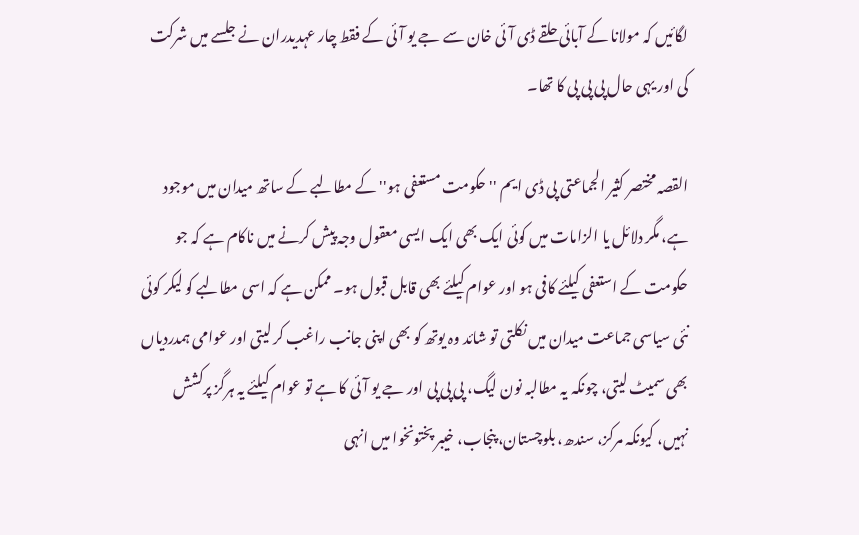لگائیں کہ مولانا کے آبائی حلقے ڈی آئی خان سے جے یو آئی کے فقط چار عہدیدران نے جلسے میں شرکت کی اور یہی حال پی پی پی کا تھا۔

القصہ مختصر کثیر الجماعتی پی ڈی ایم ''حکومت مستعفی ہو'' کے مطالبے کے ساتھ میدان میں موجود ہے، مگر دلائل یا الزامات میں کوئی ایک بھی ایک ایسی معقول وجہ پیش کرنے میں ناکام ہے کہ جو حکومت کے استعفی کیلئے کافی ہو اور عوام کیلئے بھی قابل قبول ہو۔ ممکن ہے کہ اسی مطالبے کو لیکر کوئی نئی سیاسی جماعت میدان میں نکلتی تو شائد وہ یوتھ کو بھی اپنی جانب راغب کر لیتی اور عوامی ہمدردیاں بھی سمیٹ لیتی، چونکہ یہ مطالبہ نون لیگ، پی پی پی اور جے یو آئی کا ہے تو عوام کیلئے یہ ہرگز پرکشش نہیں، کیونکہ مرکز، سندھ، بلوچستان، پنجاب، خیبر پختونخوا میں انہی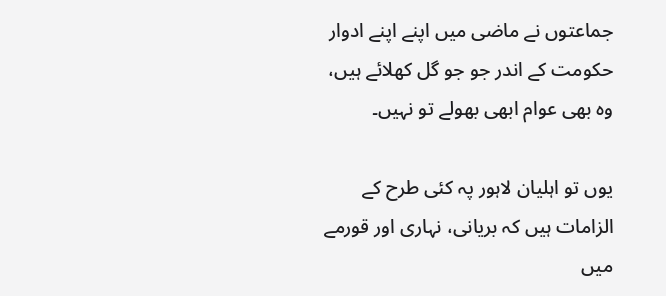جماعتوں نے ماضی میں اپنے اپنے ادوار حکومت کے اندر جو جو گل کھلائے ہیں، وہ بھی عوام ابھی بھولے تو نہیں۔

یوں تو اہلیان لاہور پہ کئی طرح کے الزامات ہیں کہ بریانی، نہاری اور قورمے میں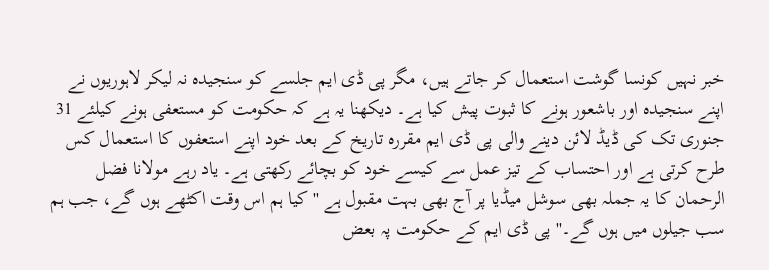خبر نہیں کونسا گوشت استعمال کر جاتے ہیں، مگر پی ڈی ایم جلسے کو سنجیدہ نہ لیکر لاہوریوں نے اپنے سنجیدہ اور باشعور ہونے کا ثبوت پیش کیا ہے۔ دیکھنا یہ ہے کہ حکومت کو مستعفی ہونے کیلئے 31 جنوری تک کی ڈیڈ لائن دینے والی پی ڈی ایم مقررہ تاریخ کے بعد خود اپنے استعفوں کا استعمال کس طرح کرتی ہے اور احتساب کے تیز عمل سے کیسے خود کو بچائے رکھتی ہے۔ یاد رہے مولانا فضل الرحمان کا یہ جملہ بھی سوشل میڈیا پر آج بھی بہت مقبول ہے ''کیا ہم اس وقت اکٹھے ہوں گے، جب ہم سب جیلوں میں ہوں گے۔'' پی ڈی ایم کے حکومت پہ بعض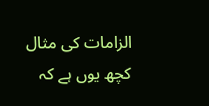الزامات کی مثال کچھ یوں ہے کہ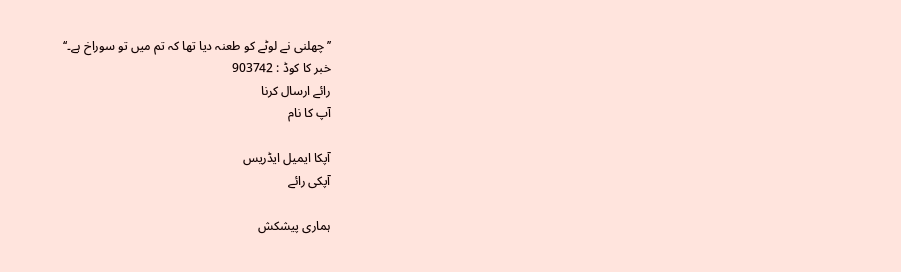’’چھلنی نے لوٹے کو طعنہ دیا تھا کہ تم میں تو سوراخ ہے۔‘‘
خبر کا کوڈ : 903742
رائے ارسال کرنا
آپ کا نام

آپکا ایمیل ایڈریس
آپکی رائے

ہماری پیشکش